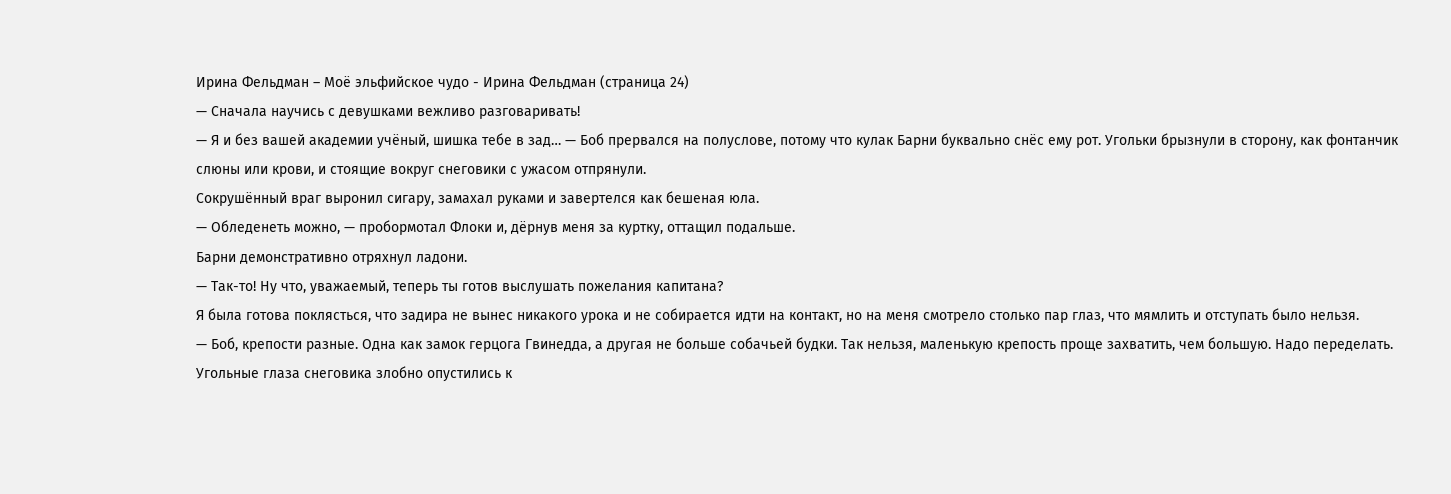Ирина Фельдман – Моё эльфийское чудо - Ирина Фельдман (страница 24)
— Сначала научись с девушками вежливо разговаривать!
— Я и без вашей академии учёный, шишка тебе в зад… — Боб прервался на полуслове, потому что кулак Барни буквально снёс ему рот. Угольки брызнули в сторону, как фонтанчик слюны или крови, и стоящие вокруг снеговики с ужасом отпрянули.
Сокрушённый враг выронил сигару, замахал руками и завертелся как бешеная юла.
— Обледенеть можно, — пробормотал Флоки и, дёрнув меня за куртку, оттащил подальше.
Барни демонстративно отряхнул ладони.
— Так-то! Ну что, уважаемый, теперь ты готов выслушать пожелания капитана?
Я была готова поклясться, что задира не вынес никакого урока и не собирается идти на контакт, но на меня смотрело столько пар глаз, что мямлить и отступать было нельзя.
— Боб, крепости разные. Одна как замок герцога Гвинедда, а другая не больше собачьей будки. Так нельзя, маленькую крепость проще захватить, чем большую. Надо переделать.
Угольные глаза снеговика злобно опустились к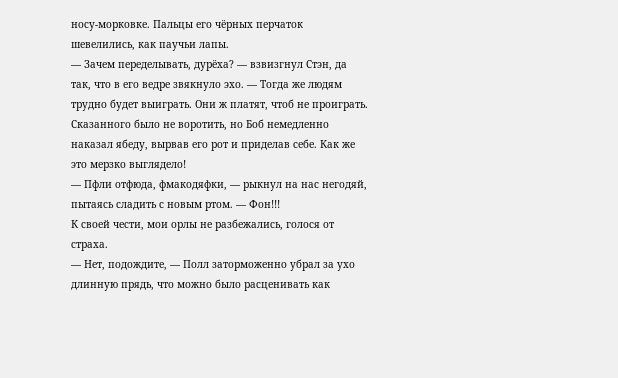носу-морковке. Пальцы его чёрных перчаток шевелились, как паучьи лапы.
— Зачем переделывать, дурёха? — взвизгнул Стэн, да так, что в его ведре звякнуло эхо. — Тогда же людям трудно будет выиграть. Они ж платят, чтоб не проиграть.
Сказанного было не воротить, но Боб немедленно наказал ябеду, вырвав его рот и приделав себе. Как же это мерзко выглядело!
— Пфли отфюда, фмакодяфки, — рыкнул на нас негодяй, пытаясь сладить с новым ртом. — Фон!!!
К своей чести, мои орлы не разбежались, голося от страха.
— Нет, подождите, — Полл заторможенно убрал за ухо длинную прядь, что можно было расценивать как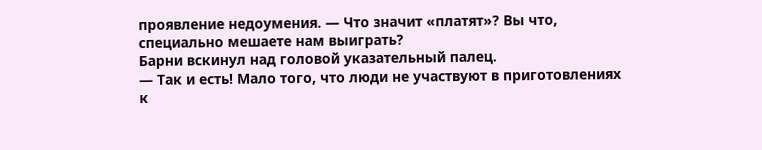проявление недоумения. — Что значит «платят»? Вы что, специально мешаете нам выиграть?
Барни вскинул над головой указательный палец.
— Так и есть! Мало того, что люди не участвуют в приготовлениях к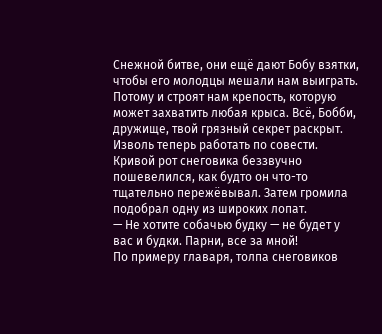Снежной битве, они ещё дают Бобу взятки, чтобы его молодцы мешали нам выиграть. Потому и строят нам крепость, которую может захватить любая крыса. Всё, Бобби, дружище, твой грязный секрет раскрыт. Изволь теперь работать по совести.
Кривой рот снеговика беззвучно пошевелился, как будто он что-то тщательно пережёвывал. Затем громила подобрал одну из широких лопат.
— Не хотите собачью будку — не будет у вас и будки. Парни, все за мной!
По примеру главаря, толпа снеговиков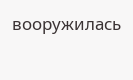вооружилась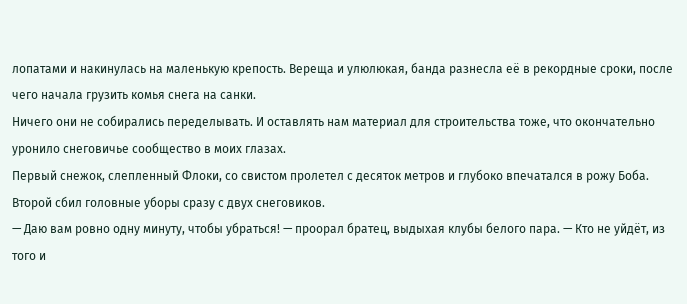лопатами и накинулась на маленькую крепость. Вереща и улюлюкая, банда разнесла её в рекордные сроки, после чего начала грузить комья снега на санки.
Ничего они не собирались переделывать. И оставлять нам материал для строительства тоже, что окончательно уронило снеговичье сообщество в моих глазах.
Первый снежок, слепленный Флоки, со свистом пролетел с десяток метров и глубоко впечатался в рожу Боба. Второй сбил головные уборы сразу с двух снеговиков.
— Даю вам ровно одну минуту, чтобы убраться! — проорал братец, выдыхая клубы белого пара. — Кто не уйдёт, из того и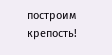построим крепость!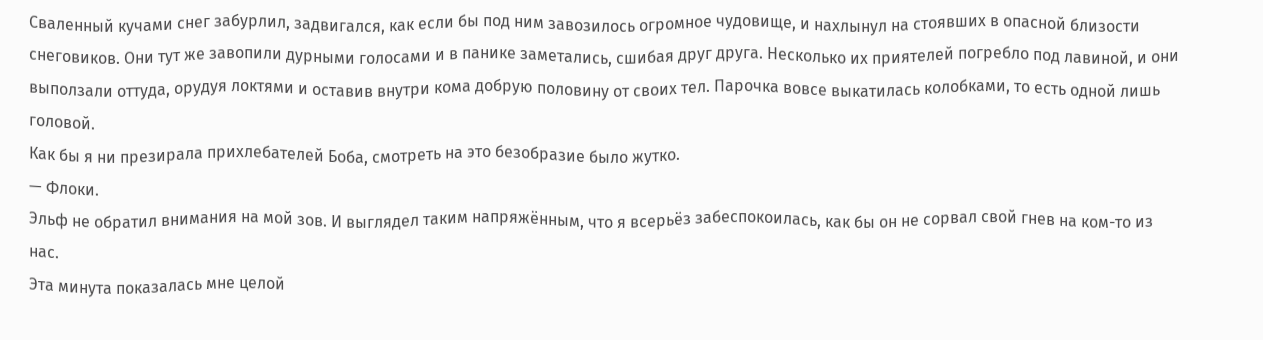Сваленный кучами снег забурлил, задвигался, как если бы под ним завозилось огромное чудовище, и нахлынул на стоявших в опасной близости снеговиков. Они тут же завопили дурными голосами и в панике заметались, сшибая друг друга. Несколько их приятелей погребло под лавиной, и они выползали оттуда, орудуя локтями и оставив внутри кома добрую половину от своих тел. Парочка вовсе выкатилась колобками, то есть одной лишь головой.
Как бы я ни презирала прихлебателей Боба, смотреть на это безобразие было жутко.
— Флоки.
Эльф не обратил внимания на мой зов. И выглядел таким напряжённым, что я всерьёз забеспокоилась, как бы он не сорвал свой гнев на ком-то из нас.
Эта минута показалась мне целой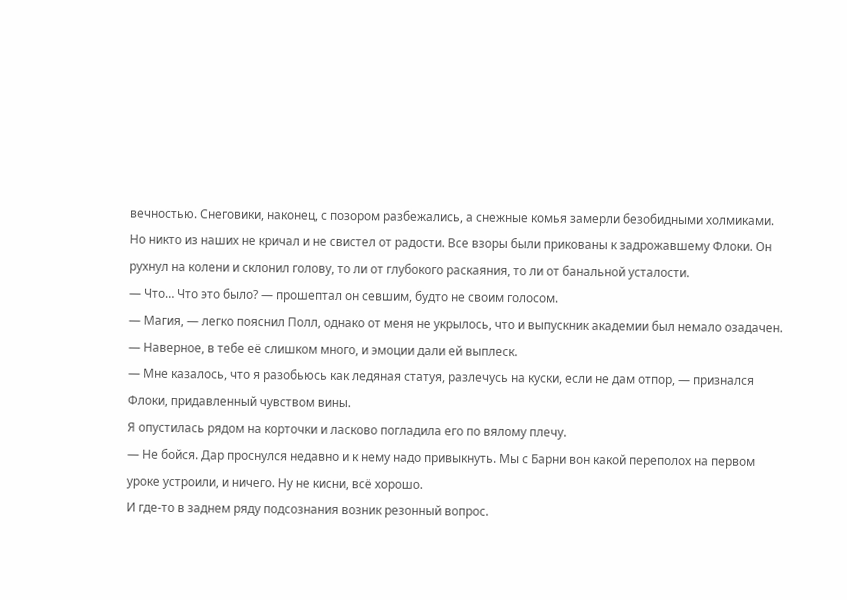вечностью. Снеговики, наконец, с позором разбежались, а снежные комья замерли безобидными холмиками.
Но никто из наших не кричал и не свистел от радости. Все взоры были прикованы к задрожавшему Флоки. Он рухнул на колени и склонил голову, то ли от глубокого раскаяния, то ли от банальной усталости.
— Что… Что это было? — прошептал он севшим, будто не своим голосом.
— Магия, — легко пояснил Полл, однако от меня не укрылось, что и выпускник академии был немало озадачен. — Наверное, в тебе её слишком много, и эмоции дали ей выплеск.
— Мне казалось, что я разобьюсь как ледяная статуя, разлечусь на куски, если не дам отпор, — признался Флоки, придавленный чувством вины.
Я опустилась рядом на корточки и ласково погладила его по вялому плечу.
— Не бойся. Дар проснулся недавно и к нему надо привыкнуть. Мы с Барни вон какой переполох на первом уроке устроили, и ничего. Ну не кисни, всё хорошо.
И где-то в заднем ряду подсознания возник резонный вопрос.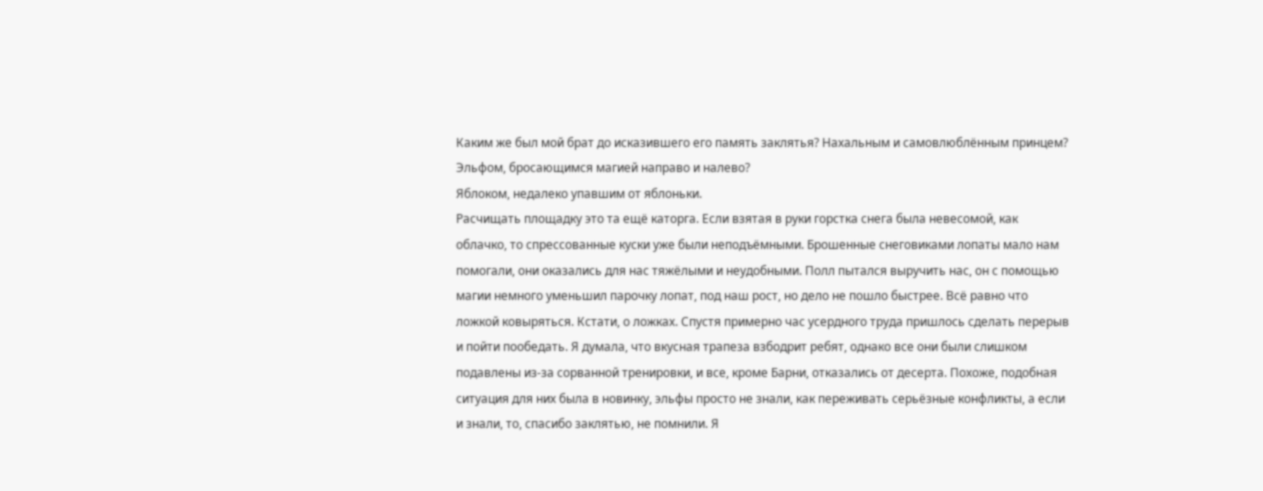Каким же был мой брат до исказившего его память заклятья? Нахальным и самовлюблённым принцем? Эльфом, бросающимся магией направо и налево?
Яблоком, недалеко упавшим от яблоньки.
Расчищать площадку это та ещё каторга. Если взятая в руки горстка снега была невесомой, как облачко, то спрессованные куски уже были неподъёмными. Брошенные снеговиками лопаты мало нам помогали, они оказались для нас тяжёлыми и неудобными. Полл пытался выручить нас, он с помощью магии немного уменьшил парочку лопат, под наш рост, но дело не пошло быстрее. Всё равно что ложкой ковыряться. Кстати, о ложках. Спустя примерно час усердного труда пришлось сделать перерыв и пойти пообедать. Я думала, что вкусная трапеза взбодрит ребят, однако все они были слишком подавлены из-за сорванной тренировки, и все, кроме Барни, отказались от десерта. Похоже, подобная ситуация для них была в новинку, эльфы просто не знали, как переживать серьёзные конфликты, а если и знали, то, спасибо заклятью, не помнили. Я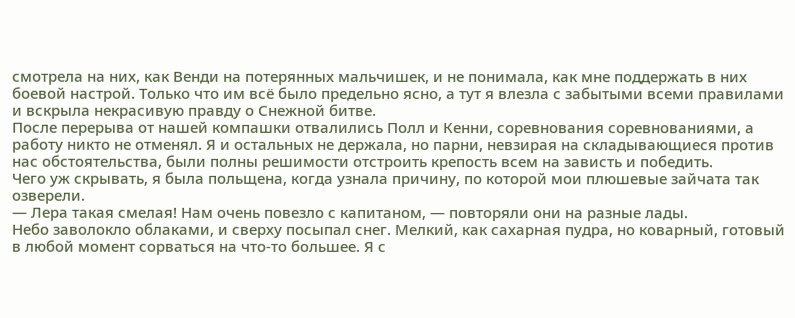смотрела на них, как Венди на потерянных мальчишек, и не понимала, как мне поддержать в них боевой настрой. Только что им всё было предельно ясно, а тут я влезла с забытыми всеми правилами и вскрыла некрасивую правду о Снежной битве.
После перерыва от нашей компашки отвалились Полл и Кенни, соревнования соревнованиями, а работу никто не отменял. Я и остальных не держала, но парни, невзирая на складывающиеся против нас обстоятельства, были полны решимости отстроить крепость всем на зависть и победить.
Чего уж скрывать, я была польщена, когда узнала причину, по которой мои плюшевые зайчата так озверели.
— Лера такая смелая! Нам очень повезло с капитаном, — повторяли они на разные лады.
Небо заволокло облаками, и сверху посыпал снег. Мелкий, как сахарная пудра, но коварный, готовый в любой момент сорваться на что-то большее. Я с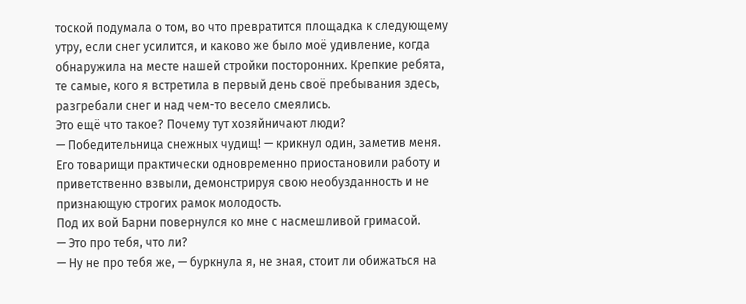тоской подумала о том, во что превратится площадка к следующему утру, если снег усилится, и каково же было моё удивление, когда обнаружила на месте нашей стройки посторонних. Крепкие ребята, те самые, кого я встретила в первый день своё пребывания здесь, разгребали снег и над чем-то весело смеялись.
Это ещё что такое? Почему тут хозяйничают люди?
— Победительница снежных чудищ! — крикнул один, заметив меня.
Его товарищи практически одновременно приостановили работу и приветственно взвыли, демонстрируя свою необузданность и не признающую строгих рамок молодость.
Под их вой Барни повернулся ко мне с насмешливой гримасой.
— Это про тебя, что ли?
— Ну не про тебя же, — буркнула я, не зная, стоит ли обижаться на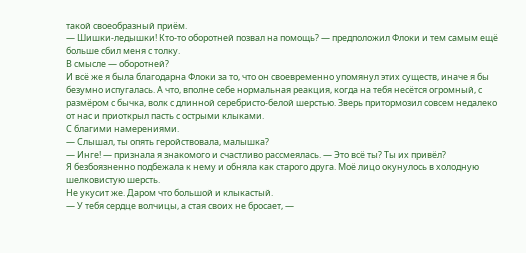такой своеобразный приём.
— Шишки-ледышки! Кто-то оборотней позвал на помощь? — предположил Флоки и тем самым ещё больше сбил меня с толку.
В смысле — оборотней?
И всё же я была благодарна Флоки за то, что он своевременно упомянул этих существ, иначе я бы безумно испугалась. А что, вполне себе нормальная реакция, когда на тебя несётся огромный, с размёром с бычка, волк с длинной серебристо-белой шерстью. Зверь притормозил совсем недалеко от нас и приоткрыл пасть с острыми клыками.
С благими намерениями.
— Слышал, ты опять геройствовала, малышка?
— Инге! — признала я знакомого и счастливо рассмеялась. — Это всё ты? Ты их привёл?
Я безбоязненно подбежала к нему и обняла как старого друга. Моё лицо окунулось в холодную шелковистую шерсть.
Не укусит же. Даром что большой и клыкастый.
— У тебя сердце волчицы, а стая своих не бросает, —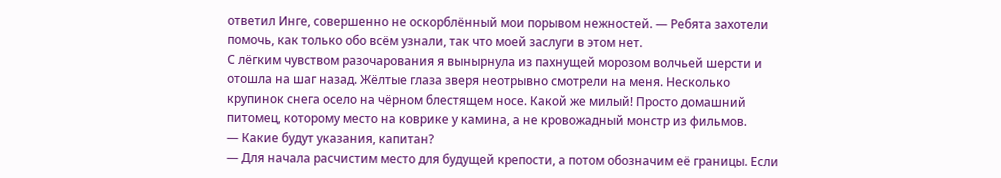ответил Инге, совершенно не оскорблённый мои порывом нежностей. — Ребята захотели помочь, как только обо всём узнали, так что моей заслуги в этом нет.
С лёгким чувством разочарования я вынырнула из пахнущей морозом волчьей шерсти и отошла на шаг назад. Жёлтые глаза зверя неотрывно смотрели на меня. Несколько крупинок снега осело на чёрном блестящем носе. Какой же милый! Просто домашний питомец, которому место на коврике у камина, а не кровожадный монстр из фильмов.
— Какие будут указания, капитан?
— Для начала расчистим место для будущей крепости, а потом обозначим её границы. Если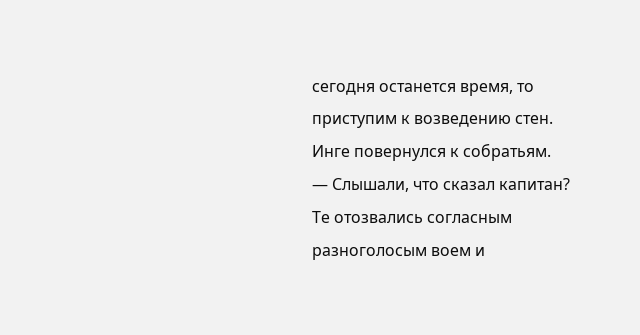сегодня останется время, то приступим к возведению стен.
Инге повернулся к собратьям.
— Слышали, что сказал капитан?
Те отозвались согласным разноголосым воем и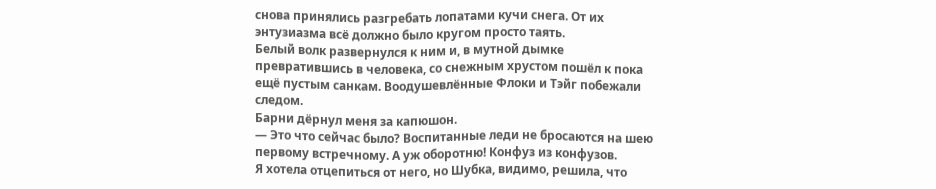снова принялись разгребать лопатами кучи снега. От их энтузиазма всё должно было кругом просто таять.
Белый волк развернулся к ним и, в мутной дымке превратившись в человека, со снежным хрустом пошёл к пока ещё пустым санкам. Воодушевлённые Флоки и Тэйг побежали следом.
Барни дёрнул меня за капюшон.
— Это что сейчас было? Воспитанные леди не бросаются на шею первому встречному. А уж оборотню! Конфуз из конфузов.
Я хотела отцепиться от него, но Шубка, видимо, решила, что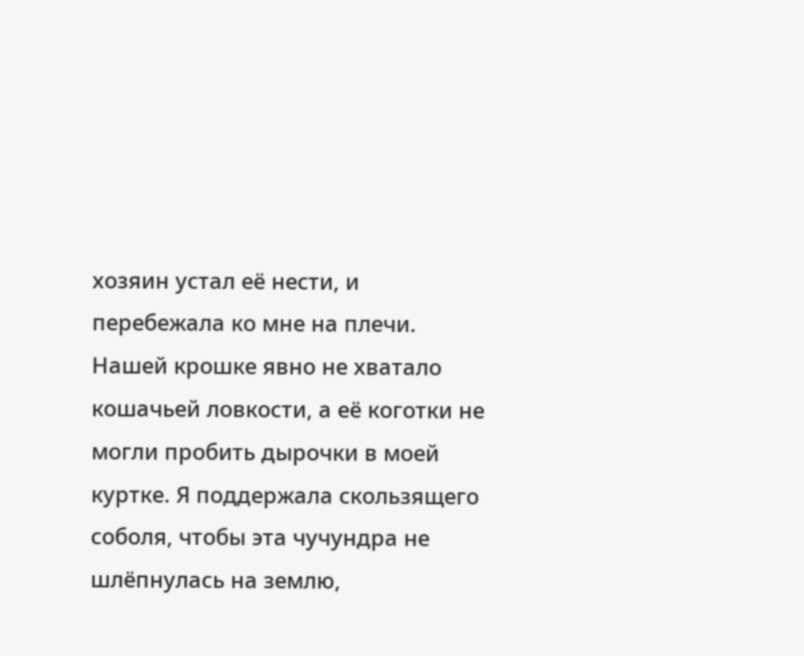хозяин устал её нести, и перебежала ко мне на плечи. Нашей крошке явно не хватало кошачьей ловкости, а её коготки не могли пробить дырочки в моей куртке. Я поддержала скользящего соболя, чтобы эта чучундра не шлёпнулась на землю,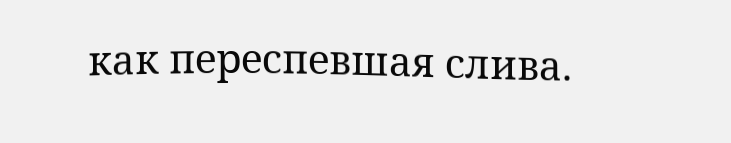как переспевшая слива.